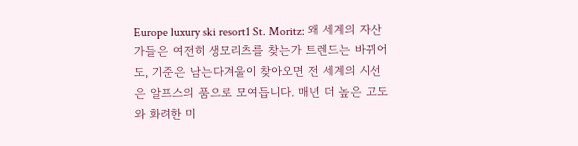Europe luxury ski resort1 St. Moritz: 왜 세계의 자산가들은 여전히 생모리츠를 찾는가 트렌드는 바뀌어도, 기준은 남는다겨울이 찾아오면 전 세계의 시선은 알프스의 품으로 모여듭니다. 매년 더 높은 고도와 화려한 미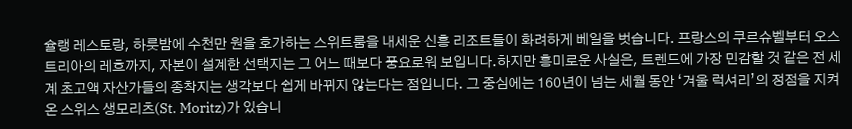슐랭 레스토랑, 하룻밤에 수천만 원을 호가하는 스위트룸을 내세운 신흥 리조트들이 화려하게 베일을 벗습니다. 프랑스의 쿠르슈벨부터 오스트리아의 레흐까지, 자본이 설계한 선택지는 그 어느 때보다 풍요로워 보입니다.하지만 흥미로운 사실은, 트렌드에 가장 민감할 것 같은 전 세계 초고액 자산가들의 종착지는 생각보다 쉽게 바뀌지 않는다는 점입니다. 그 중심에는 160년이 넘는 세월 동안 ‘겨울 럭셔리’의 정점을 지켜온 스위스 생모리츠(St. Moritz)가 있습니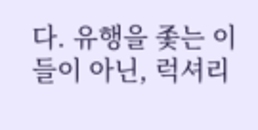다. 유행을 좇는 이들이 아닌, 럭셔리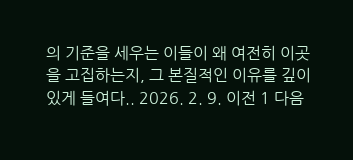의 기준을 세우는 이들이 왜 여전히 이곳을 고집하는지, 그 본질적인 이유를 깊이 있게 들여다.. 2026. 2. 9. 이전 1 다음